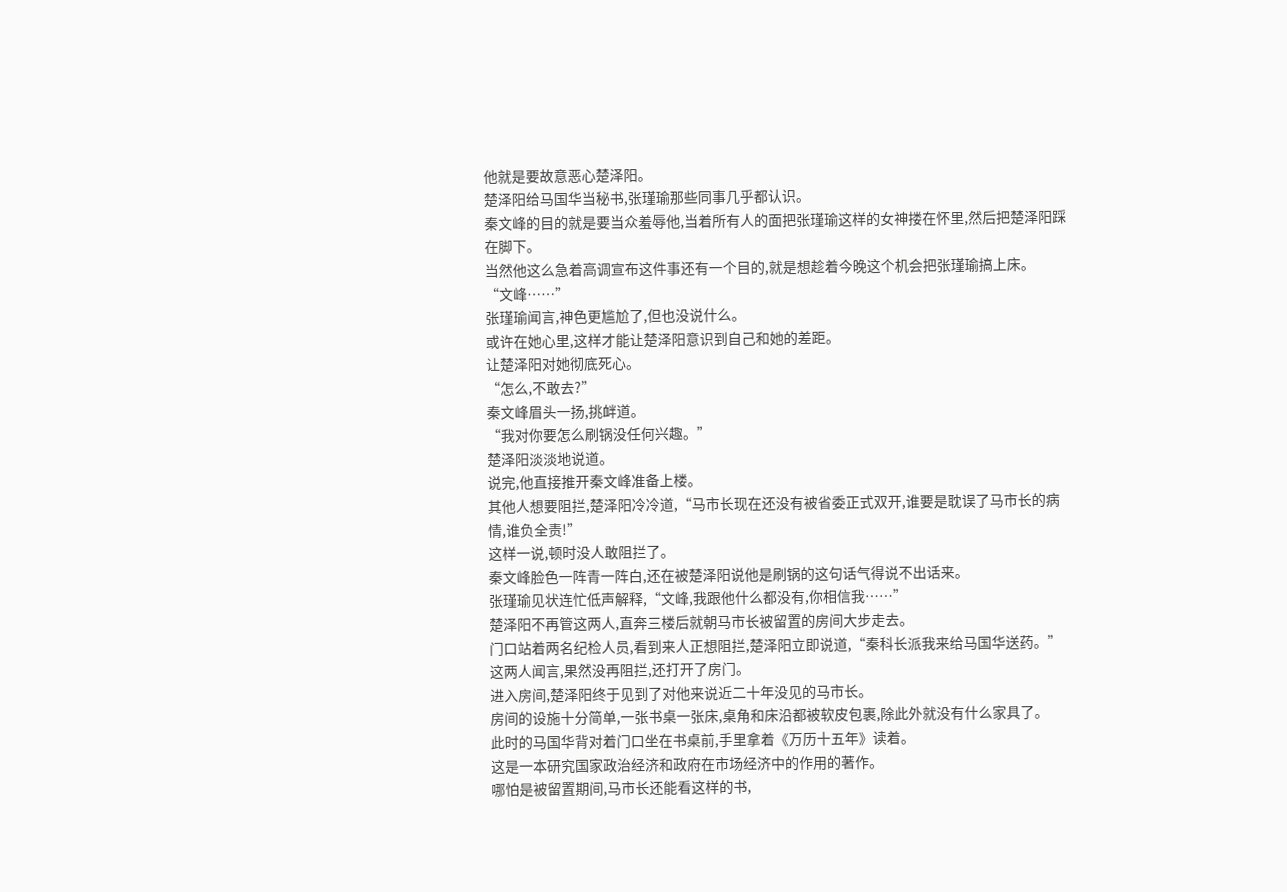他就是要故意恶心楚泽阳。
楚泽阳给马国华当秘书,张瑾瑜那些同事几乎都认识。
秦文峰的目的就是要当众羞辱他,当着所有人的面把张瑾瑜这样的女神搂在怀里,然后把楚泽阳踩在脚下。
当然他这么急着高调宣布这件事还有一个目的,就是想趁着今晚这个机会把张瑾瑜搞上床。
“文峰……”
张瑾瑜闻言,神色更尴尬了,但也没说什么。
或许在她心里,这样才能让楚泽阳意识到自己和她的差距。
让楚泽阳对她彻底死心。
“怎么,不敢去?”
秦文峰眉头一扬,挑衅道。
“我对你要怎么刷锅没任何兴趣。”
楚泽阳淡淡地说道。
说完,他直接推开秦文峰准备上楼。
其他人想要阻拦,楚泽阳冷冷道,“马市长现在还没有被省委正式双开,谁要是耽误了马市长的病情,谁负全责!”
这样一说,顿时没人敢阻拦了。
秦文峰脸色一阵青一阵白,还在被楚泽阳说他是刷锅的这句话气得说不出话来。
张瑾瑜见状连忙低声解释,“文峰,我跟他什么都没有,你相信我……”
楚泽阳不再管这两人,直奔三楼后就朝马市长被留置的房间大步走去。
门口站着两名纪检人员,看到来人正想阻拦,楚泽阳立即说道,“秦科长派我来给马国华送药。”
这两人闻言,果然没再阻拦,还打开了房门。
进入房间,楚泽阳终于见到了对他来说近二十年没见的马市长。
房间的设施十分简单,一张书桌一张床,桌角和床沿都被软皮包裹,除此外就没有什么家具了。
此时的马国华背对着门口坐在书桌前,手里拿着《万历十五年》读着。
这是一本研究国家政治经济和政府在市场经济中的作用的著作。
哪怕是被留置期间,马市长还能看这样的书,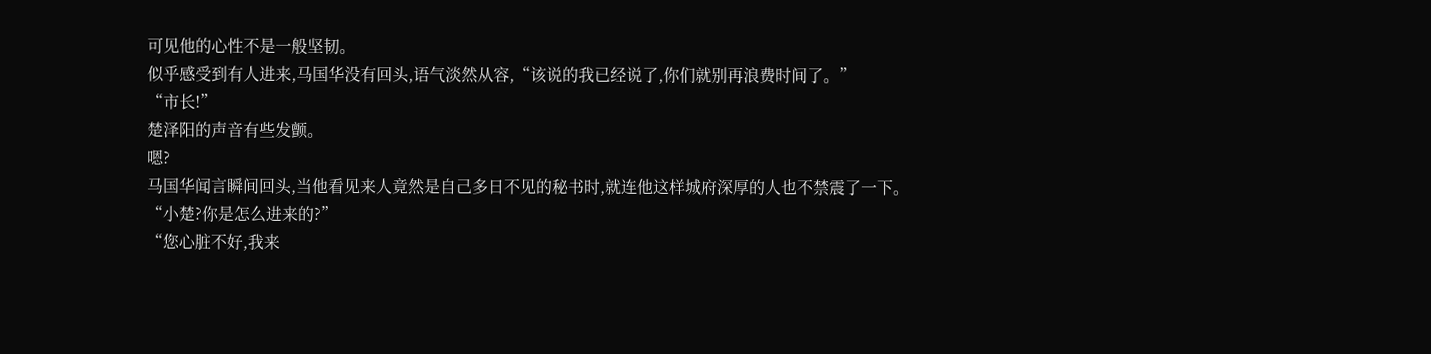可见他的心性不是一般坚韧。
似乎感受到有人进来,马国华没有回头,语气淡然从容,“该说的我已经说了,你们就别再浪费时间了。”
“市长!”
楚泽阳的声音有些发颤。
嗯?
马国华闻言瞬间回头,当他看见来人竟然是自己多日不见的秘书时,就连他这样城府深厚的人也不禁震了一下。
“小楚?你是怎么进来的?”
“您心脏不好,我来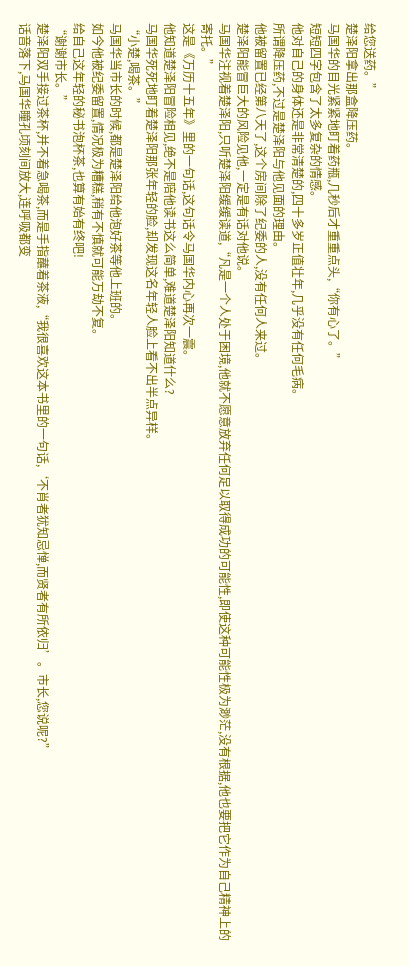给您送药。”
楚泽阳拿出那盒降压药。
马国华的目光紧紧地盯着药瓶,几秒后才重重点头,“你有心了。”
短短四字包含了太多复杂的情感。
他对自己的身体还是非常清楚的,四十多岁正值壮年,几乎没有任何毛病。
所谓降压药,不过是楚泽阳与他见面的理由。
他被留置已经第八天了,这个房间除了纪委的人,没有任何人来过。
楚泽阳能冒巨大的风险见他,一定是有话对他说。
马国华注视着楚泽阳,只听楚泽阳缓缓读道,“凡是一个人处于困境,他就不愿意放弃任何足以取得成功的可能性,即使这种可能性极为渺茫,没有根据,他也要把它作为自己精神上的寄托。”
这是《万历十五年》里的一句话,这句话令马国华内心再次一震。
他知道楚泽阳冒险相见,绝不是陪他读书这么简单,难道楚泽阳知道什么?
马国华死死地盯着楚泽阳那张年轻的脸,却发现这名年轻人脸上看不出半点异样。
“小楚,喝茶。”
马国华当市长的时候,都是楚泽阳给他泡好茶等他上班的。
如今他被纪委留置,情况极为糟糕,稍有不慎就可能万劫不复。
给自己这年轻的秘书泡杯茶,也算有始有终吧!
“谢谢市长。”
楚泽阳双手接过茶杯,并不着急喝茶,而是手指蘸着茶液,“我很喜欢这本书里的一句话,‘不肖者犹知忌惮,而贤者有所依归’。市长,您说呢?”
话音落下,马国华瞳孔顷刻间放大,连呼吸都变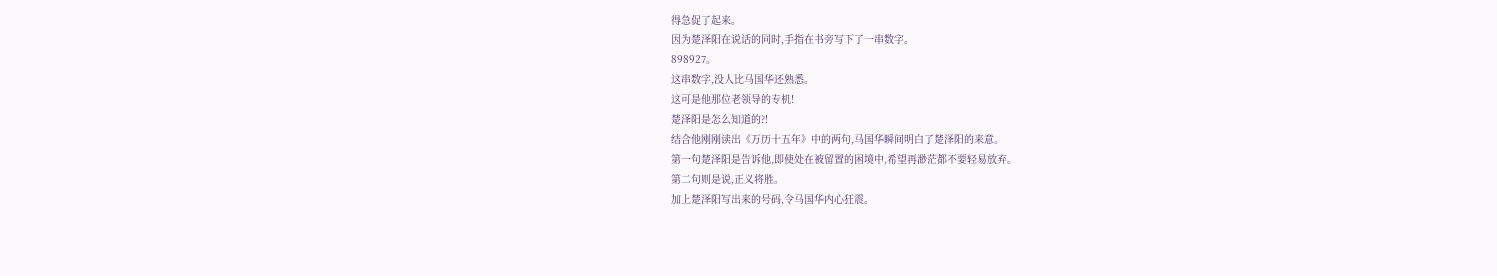得急促了起来。
因为楚泽阳在说话的同时,手指在书旁写下了一串数字。
898927。
这串数字,没人比马国华还熟悉。
这可是他那位老领导的专机!
楚泽阳是怎么知道的?!
结合他刚刚读出《万历十五年》中的两句,马国华瞬间明白了楚泽阳的来意。
第一句楚泽阳是告诉他,即使处在被留置的困境中,希望再渺茫都不要轻易放弃。
第二句则是说,正义将胜。
加上楚泽阳写出来的号码,令马国华内心狂震。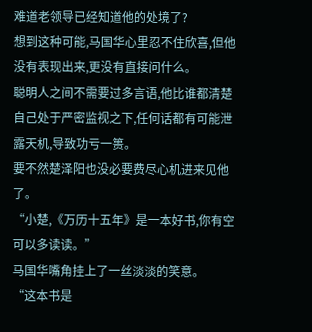难道老领导已经知道他的处境了?
想到这种可能,马国华心里忍不住欣喜,但他没有表现出来,更没有直接问什么。
聪明人之间不需要过多言语,他比谁都清楚自己处于严密监视之下,任何话都有可能泄露天机,导致功亏一篑。
要不然楚泽阳也没必要费尽心机进来见他了。
“小楚,《万历十五年》是一本好书,你有空可以多读读。”
马国华嘴角挂上了一丝淡淡的笑意。
“这本书是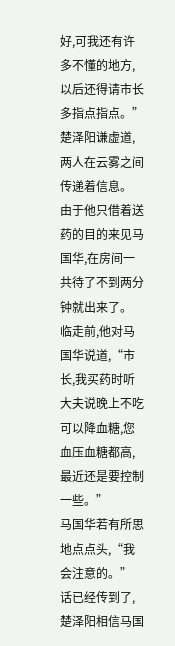好,可我还有许多不懂的地方,以后还得请市长多指点指点。”
楚泽阳谦虚道,两人在云雾之间传递着信息。
由于他只借着送药的目的来见马国华,在房间一共待了不到两分钟就出来了。
临走前,他对马国华说道,“市长,我买药时听大夫说晚上不吃可以降血糖,您血压血糖都高,最近还是要控制一些。”
马国华若有所思地点点头,“我会注意的。”
话已经传到了,楚泽阳相信马国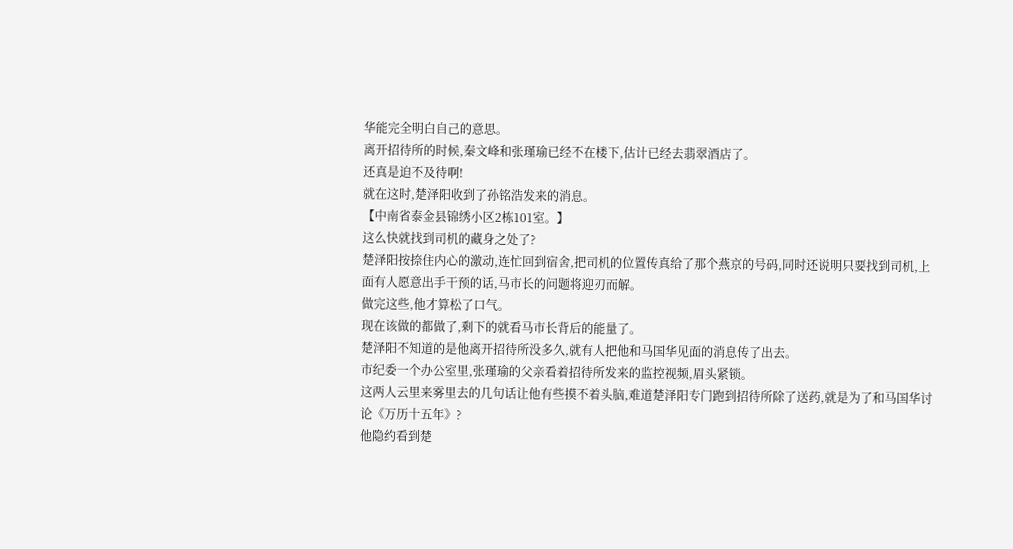华能完全明白自己的意思。
离开招待所的时候,秦文峰和张瑾瑜已经不在楼下,估计已经去翡翠酒店了。
还真是迫不及待啊!
就在这时,楚泽阳收到了孙铭浩发来的消息。
【中南省泰金县锦绣小区2栋101室。】
这么快就找到司机的藏身之处了?
楚泽阳按捺住内心的激动,连忙回到宿舍,把司机的位置传真给了那个燕京的号码,同时还说明只要找到司机,上面有人愿意出手干预的话,马市长的问题将迎刃而解。
做完这些,他才算松了口气。
现在该做的都做了,剩下的就看马市长背后的能量了。
楚泽阳不知道的是他离开招待所没多久,就有人把他和马国华见面的消息传了出去。
市纪委一个办公室里,张瑾瑜的父亲看着招待所发来的监控视频,眉头紧锁。
这两人云里来雾里去的几句话让他有些摸不着头脑,难道楚泽阳专门跑到招待所除了送药,就是为了和马国华讨论《万历十五年》?
他隐约看到楚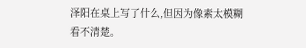泽阳在桌上写了什么,但因为像素太模糊看不清楚。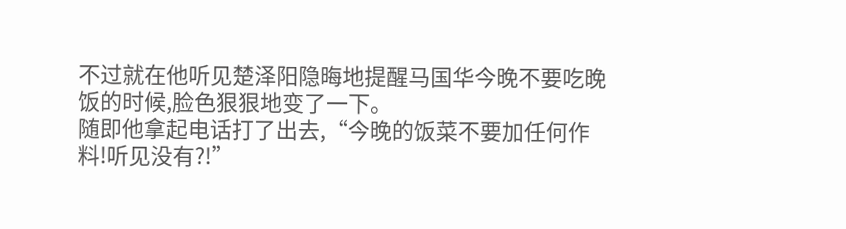不过就在他听见楚泽阳隐晦地提醒马国华今晚不要吃晚饭的时候,脸色狠狠地变了一下。
随即他拿起电话打了出去,“今晚的饭菜不要加任何作料!听见没有?!”